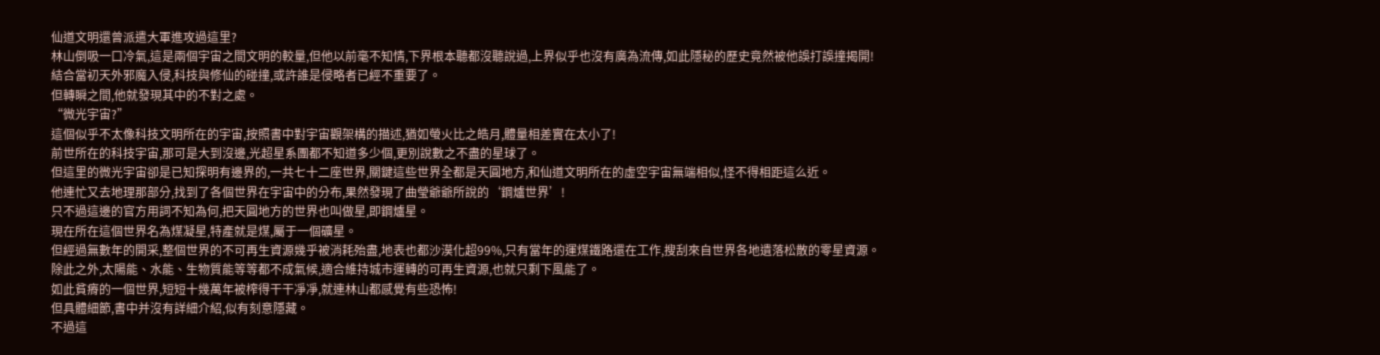仙道文明還曾派遣大軍進攻過這里?
林山倒吸一口冷氣,這是兩個宇宙之間文明的較量,但他以前毫不知情,下界根本聽都沒聽說過,上界似乎也沒有廣為流傳,如此隱秘的歷史竟然被他誤打誤撞揭開!
結合當初天外邪魔入侵,科技與修仙的碰撞,或許誰是侵略者已經不重要了。
但轉瞬之間,他就發現其中的不對之處。
“微光宇宙?”
這個似乎不太像科技文明所在的宇宙,按照書中對宇宙觀架構的描述,猶如螢火比之皓月,體量相差實在太小了!
前世所在的科技宇宙,那可是大到沒邊,光超星系團都不知道多少個,更別說數之不盡的星球了。
但這里的微光宇宙卻是已知探明有邊界的,一共七十二座世界,關鍵這些世界全都是天圓地方,和仙道文明所在的虛空宇宙無端相似,怪不得相距這么近。
他連忙又去地理那部分,找到了各個世界在宇宙中的分布,果然發現了曲瑩爺爺所說的‘鋼爐世界’!
只不過這邊的官方用詞不知為何,把天圓地方的世界也叫做星,即鋼爐星。
現在所在這個世界名為煤凝星,特產就是煤,屬于一個礦星。
但經過無數年的開采,整個世界的不可再生資源幾乎被消耗殆盡,地表也都沙漠化超99%,只有當年的運煤鐵路還在工作,搜刮來自世界各地遺落松散的零星資源。
除此之外,太陽能、水能、生物質能等等都不成氣候,適合維持城市運轉的可再生資源,也就只剩下風能了。
如此貧瘠的一個世界,短短十幾萬年被榨得干干凈凈,就連林山都感覺有些恐怖!
但具體細節,書中并沒有詳細介紹,似有刻意隱藏。
不過這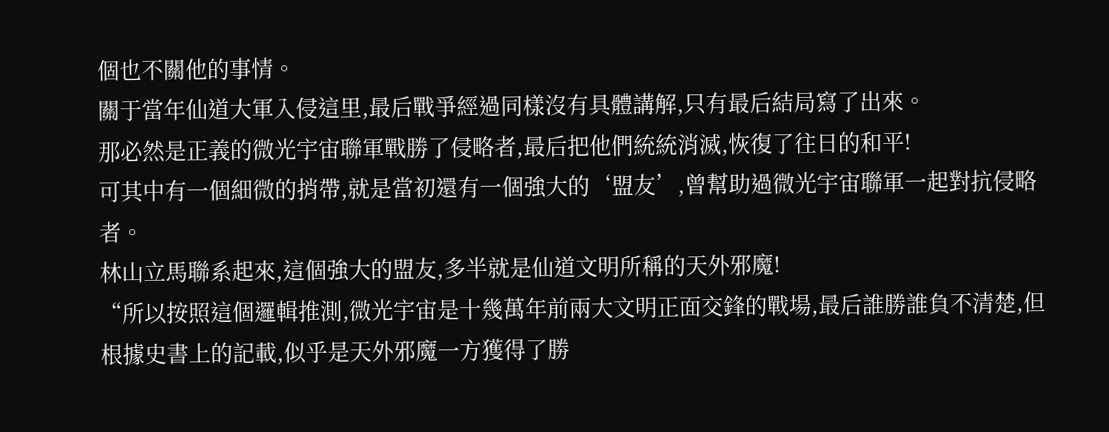個也不關他的事情。
關于當年仙道大軍入侵這里,最后戰爭經過同樣沒有具體講解,只有最后結局寫了出來。
那必然是正義的微光宇宙聯軍戰勝了侵略者,最后把他們統統消滅,恢復了往日的和平!
可其中有一個細微的捎帶,就是當初還有一個強大的‘盟友’,曾幫助過微光宇宙聯軍一起對抗侵略者。
林山立馬聯系起來,這個強大的盟友,多半就是仙道文明所稱的天外邪魔!
“所以按照這個邏輯推測,微光宇宙是十幾萬年前兩大文明正面交鋒的戰場,最后誰勝誰負不清楚,但根據史書上的記載,似乎是天外邪魔一方獲得了勝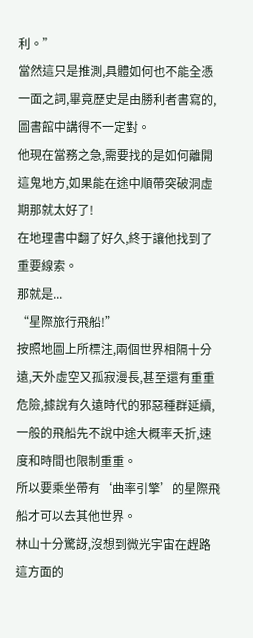利。”
當然這只是推測,具體如何也不能全憑一面之詞,畢竟歷史是由勝利者書寫的,圖書館中講得不一定對。
他現在當務之急,需要找的是如何離開這鬼地方,如果能在途中順帶突破洞虛期那就太好了!
在地理書中翻了好久,終于讓他找到了重要線索。
那就是...
“星際旅行飛船!”
按照地圖上所標注,兩個世界相隔十分遠,天外虛空又孤寂漫長,甚至還有重重危險,據說有久遠時代的邪惡種群延續,一般的飛船先不說中途大概率夭折,速度和時間也限制重重。
所以要乘坐帶有‘曲率引擎’的星際飛船才可以去其他世界。
林山十分驚訝,沒想到微光宇宙在趕路這方面的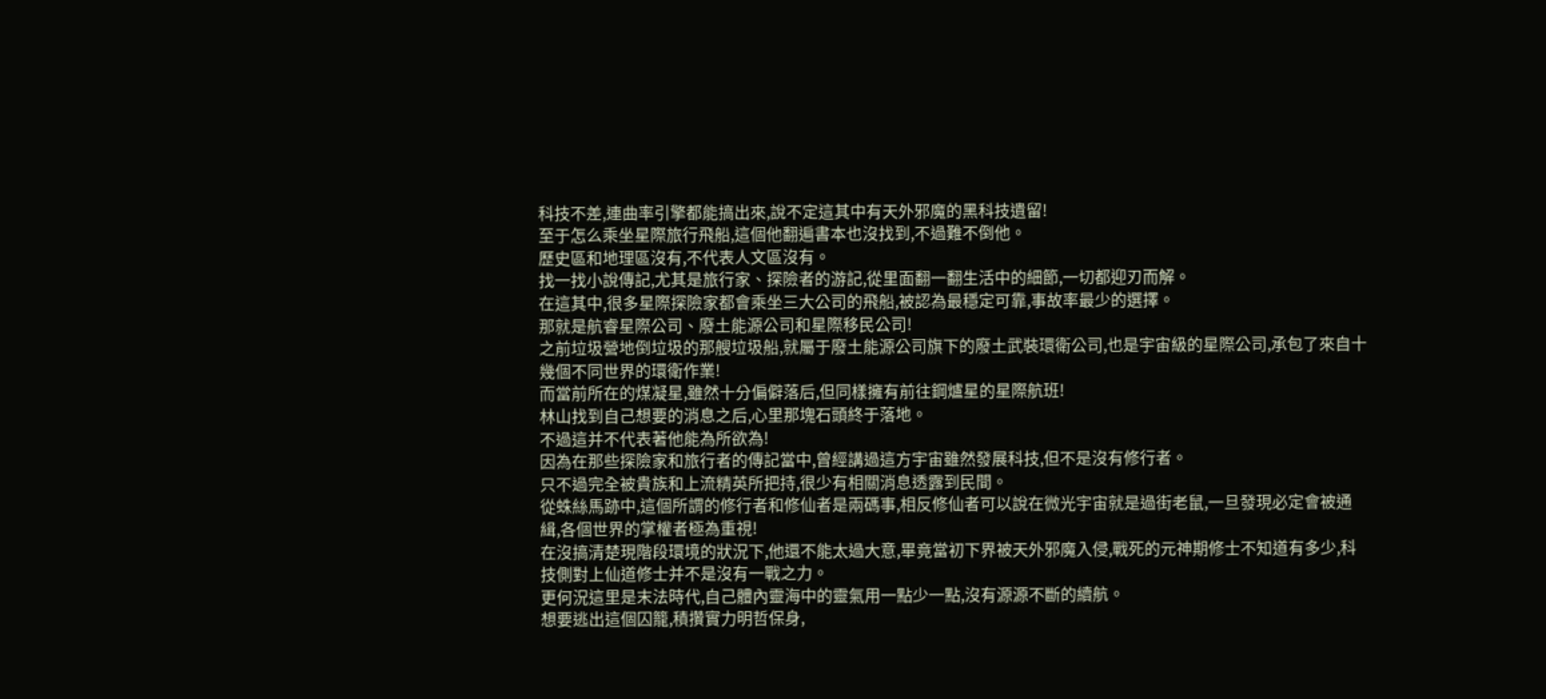科技不差,連曲率引擎都能搞出來,說不定這其中有天外邪魔的黑科技遺留!
至于怎么乘坐星際旅行飛船,這個他翻遍書本也沒找到,不過難不倒他。
歷史區和地理區沒有,不代表人文區沒有。
找一找小說傳記,尤其是旅行家、探險者的游記,從里面翻一翻生活中的細節,一切都迎刃而解。
在這其中,很多星際探險家都會乘坐三大公司的飛船,被認為最穩定可靠,事故率最少的選擇。
那就是航睿星際公司、廢土能源公司和星際移民公司!
之前垃圾營地倒垃圾的那艘垃圾船,就屬于廢土能源公司旗下的廢土武裝環衛公司,也是宇宙級的星際公司,承包了來自十幾個不同世界的環衛作業!
而當前所在的煤凝星,雖然十分偏僻落后,但同樣擁有前往鋼爐星的星際航班!
林山找到自己想要的消息之后,心里那塊石頭終于落地。
不過這并不代表著他能為所欲為!
因為在那些探險家和旅行者的傳記當中,曾經講過這方宇宙雖然發展科技,但不是沒有修行者。
只不過完全被貴族和上流精英所把持,很少有相關消息透露到民間。
從蛛絲馬跡中,這個所謂的修行者和修仙者是兩碼事,相反修仙者可以說在微光宇宙就是過街老鼠,一旦發現必定會被通緝,各個世界的掌權者極為重視!
在沒搞清楚現階段環境的狀況下,他還不能太過大意,畢竟當初下界被天外邪魔入侵,戰死的元神期修士不知道有多少,科技側對上仙道修士并不是沒有一戰之力。
更何況這里是末法時代,自己體內靈海中的靈氣用一點少一點,沒有源源不斷的續航。
想要逃出這個囚籠,積攢實力明哲保身,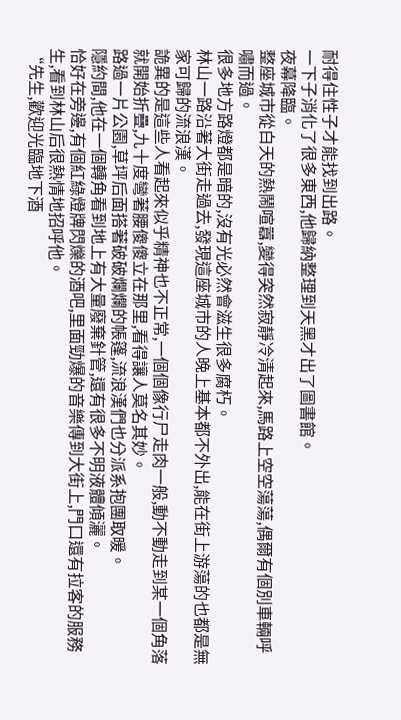耐得住性子才能找到出路。
一下子消化了很多東西,他歸納整理到天黑才出了圖書館。
夜幕降臨。
整座城市從白天的熱鬧喧囂,變得突然寂靜冷清起來,馬路上空空蕩蕩,偶爾有個別車輛呼嘯而過。
很多地方路燈都是暗的,沒有光必然會滋生很多腐朽。
林山一路沿著大街走過去,發現這座城市的人晚上基本都不外出,能在街上游蕩的也都是無家可歸的流浪漢。
詭異的是這些人看起來似乎精神也不正常,一個個像行尸走肉一般,動不動走到某一個角落就開始折疊,九十度彎著腰傻傻立在那里,看得讓人莫名其妙。
路過一片公園,草坪后面搭著破破爛爛的帳篷,流浪漢們也分派系抱團取暖。
隱約間,他在一個轉角看到地上有大量廢棄針管,還有很多不明液體傾灑。
恰好在旁邊,有個紅綠燈牌閃爍的酒吧,里面勁爆的音樂傳到大街上,門口還有拉客的服務生,看到林山后很熱情地招呼他。
“先生,歡迎光臨地下酒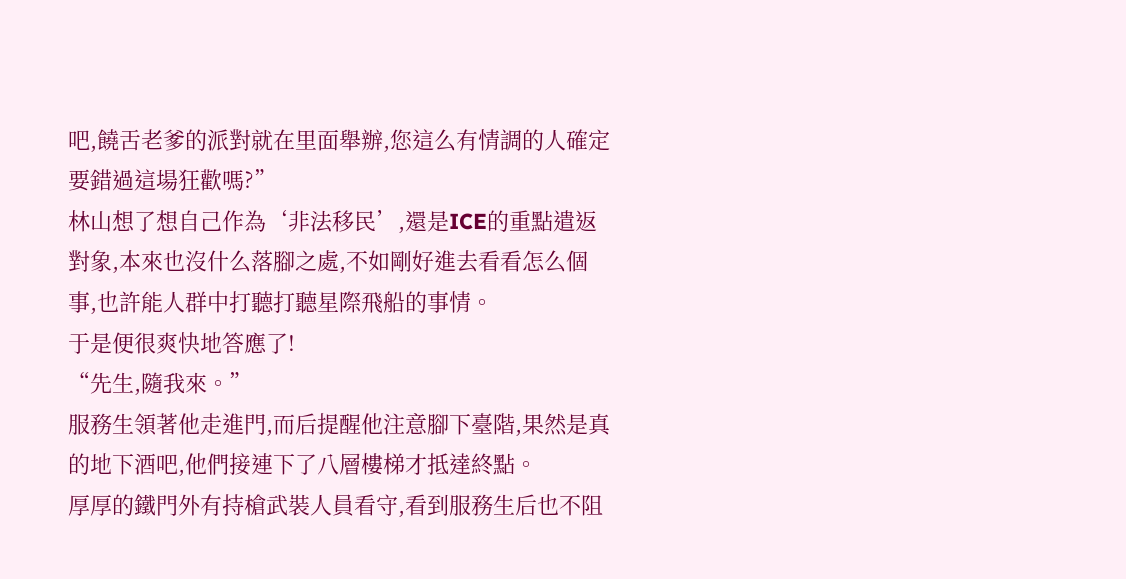吧,饒舌老爹的派對就在里面舉辦,您這么有情調的人確定要錯過這場狂歡嗎?”
林山想了想自己作為‘非法移民’,還是ICE的重點遣返對象,本來也沒什么落腳之處,不如剛好進去看看怎么個事,也許能人群中打聽打聽星際飛船的事情。
于是便很爽快地答應了!
“先生,隨我來。”
服務生領著他走進門,而后提醒他注意腳下臺階,果然是真的地下酒吧,他們接連下了八層樓梯才抵達終點。
厚厚的鐵門外有持槍武裝人員看守,看到服務生后也不阻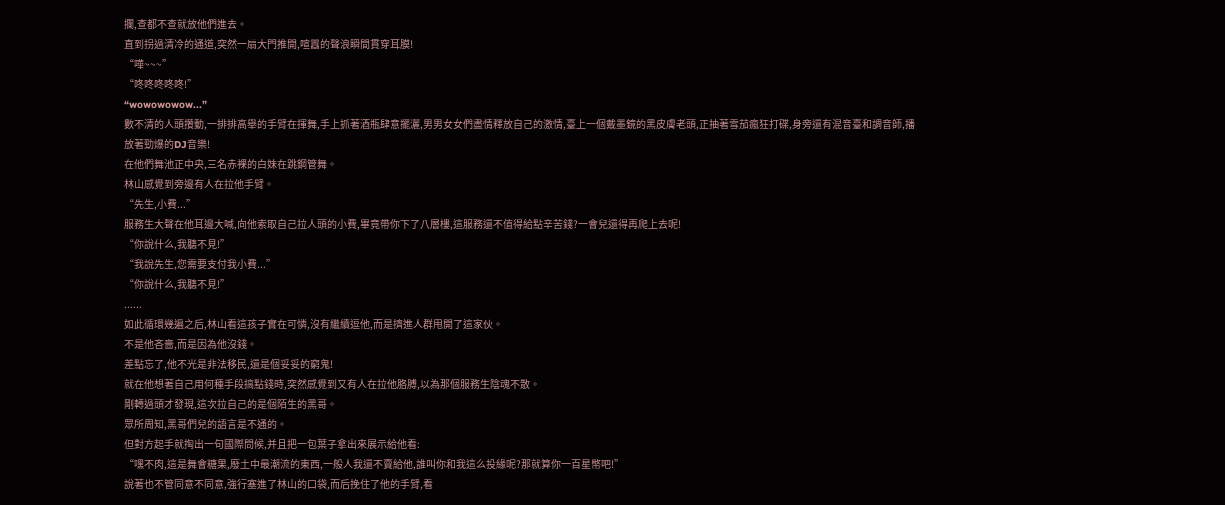攔,查都不查就放他們進去。
直到拐過清冷的通道,突然一扇大門推開,喧囂的聲浪瞬間貫穿耳膜!
“嘩~~~”
“咚咚咚咚咚!”
“wowowowow...”
數不清的人頭攢動,一排排高舉的手臂在揮舞,手上抓著酒瓶肆意擺灑,男男女女們盡情釋放自己的激情,臺上一個戴墨鏡的黑皮膚老頭,正抽著雪茄瘋狂打碟,身旁還有混音臺和調音師,播放著勁爆的DJ音樂!
在他們舞池正中央,三名赤裸的白妹在跳鋼管舞。
林山感覺到旁邊有人在拉他手臂。
“先生,小費...”
服務生大聲在他耳邊大喊,向他索取自己拉人頭的小費,畢竟帶你下了八層樓,這服務還不值得給點辛苦錢?一會兒還得再爬上去呢!
“你說什么,我聽不見!”
“我說先生,您需要支付我小費...”
“你說什么,我聽不見!”
......
如此循環幾遍之后,林山看這孩子實在可憐,沒有繼續逗他,而是擠進人群甩開了這家伙。
不是他吝嗇,而是因為他沒錢。
差點忘了,他不光是非法移民,還是個妥妥的窮鬼!
就在他想著自己用何種手段搞點錢時,突然感覺到又有人在拉他胳膊,以為那個服務生陰魂不散。
剛轉過頭才發現,這次拉自己的是個陌生的黑哥。
眾所周知,黑哥們兒的語言是不通的。
但對方起手就掏出一句國際問候,并且把一包葉子拿出來展示給他看:
“嘿不肉,這是舞會糖果,廢土中最潮流的東西,一般人我還不賣給他,誰叫你和我這么投緣呢?那就算你一百星幣吧!”
說著也不管同意不同意,強行塞進了林山的口袋,而后挽住了他的手臂,看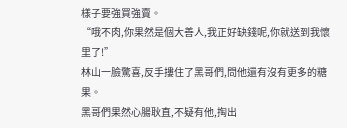樣子要強買強賣。
“哦不肉,你果然是個大善人,我正好缺錢呢,你就送到我懷里了!”
林山一臉驚喜,反手摟住了黑哥們,問他還有沒有更多的糖果。
黑哥們果然心腸耿直,不疑有他,掏出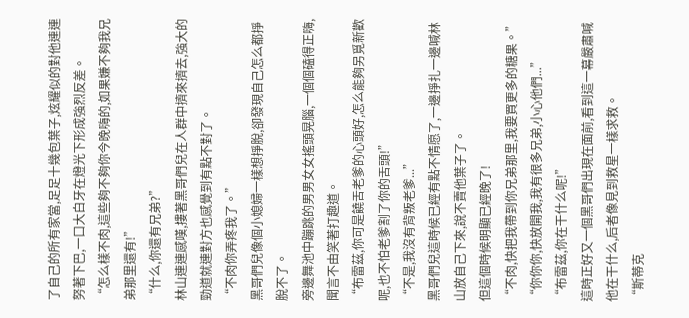了自己的所有家當,足足十幾包葉子,炫耀似的對他連連努著下巴,一口大白牙在燈光下形成強烈反差。
“怎么樣不肉,這些夠不夠你今晚嗨的,如果嫌不夠我兄弟那里還有!”
“什么,你還有兄弟?”
林山連連感嘆,摟著黑哥們兒在人群中擠來擠去,強大的勁道就連對方也感覺到有點不對了。
“不肉你弄疼我了。”
黑哥們兒像個小媳婦一樣想掙脫,卻發現自己怎么都掙脫不了。
旁邊舞池中蹦跳的男男女女搖頭晃腦,一個個磕得正嗨,聞言不由笑著打趣道。
“布雷茲,你可是饒舌老爹的心頭好,怎么能夠另覓新歡呢,也不怕老爹割了你的舌頭!”
“不是,我沒有背叛老爹...”
黑哥們兒這時候已經有點不情愿了,一邊掙扎一邊喊林山放自己下來,說不賣他葉子了。
但這個時候明顯已經晚了!
“不肉,快把我帶到你兄弟那里,我要買更多的糖果。”
“你你你,快放開我,我有很多兄弟,小心他們...”
“布雷茲,你在干什么呢!”
這時正好又一個黑哥們出現在面前,看到這一幕嚴肅喊他在干什么,后者像見到救星一樣求救。
“斯蒂克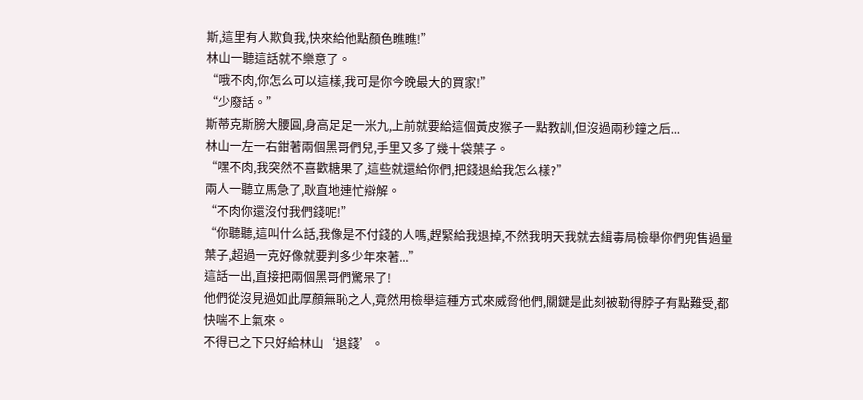斯,這里有人欺負我,快來給他點顏色瞧瞧!”
林山一聽這話就不樂意了。
“哦不肉,你怎么可以這樣,我可是你今晚最大的買家!”
“少廢話。”
斯蒂克斯膀大腰圓,身高足足一米九,上前就要給這個黃皮猴子一點教訓,但沒過兩秒鐘之后...
林山一左一右鉗著兩個黑哥們兒,手里又多了幾十袋葉子。
“嘿不肉,我突然不喜歡糖果了,這些就還給你們,把錢退給我怎么樣?”
兩人一聽立馬急了,耿直地連忙辯解。
“不肉你還沒付我們錢呢!”
“你聽聽,這叫什么話,我像是不付錢的人嗎,趕緊給我退掉,不然我明天我就去緝毒局檢舉你們兜售過量葉子,超過一克好像就要判多少年來著...”
這話一出,直接把兩個黑哥們驚呆了!
他們從沒見過如此厚顏無恥之人,竟然用檢舉這種方式來威脅他們,關鍵是此刻被勒得脖子有點難受,都快喘不上氣來。
不得已之下只好給林山‘退錢’。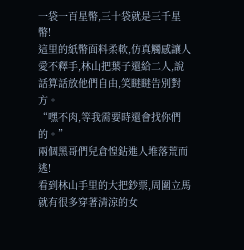一袋一百星幣,三十袋就是三千星幣!
這里的紙幣面料柔軟,仿真觸感讓人愛不釋手,林山把葉子還給二人,說話算話放他們自由,笑瞇瞇告別對方。
“嘿不肉,等我需要時還會找你們的。”
兩個黑哥們兒倉惶鉆進人堆落荒而逃!
看到林山手里的大把鈔票,周圍立馬就有很多穿著清涼的女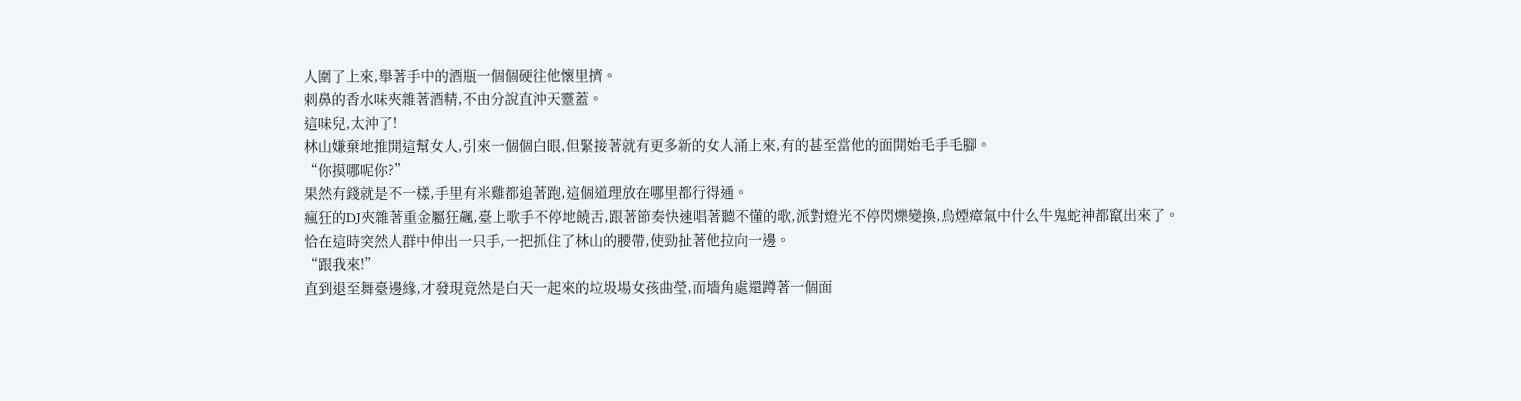人圍了上來,舉著手中的酒瓶一個個硬往他懷里擠。
刺鼻的香水味夾雜著酒精,不由分說直沖天靈蓋。
這味兒,太沖了!
林山嫌棄地推開這幫女人,引來一個個白眼,但緊接著就有更多新的女人涌上來,有的甚至當他的面開始毛手毛腳。
“你摸哪呢你?”
果然有錢就是不一樣,手里有米雞都追著跑,這個道理放在哪里都行得通。
瘋狂的DJ夾雜著重金屬狂飆,臺上歌手不停地饒舌,跟著節奏快速唱著聽不懂的歌,派對燈光不停閃爍變換,烏煙瘴氣中什么牛鬼蛇神都竄出來了。
恰在這時突然人群中伸出一只手,一把抓住了林山的腰帶,使勁扯著他拉向一邊。
“跟我來!”
直到退至舞臺邊緣,才發現竟然是白天一起來的垃圾場女孩曲瑩,而墻角處還蹲著一個面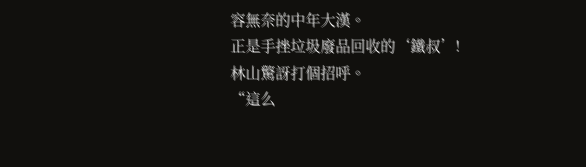容無奈的中年大漢。
正是手挫垃圾廢品回收的‘鐵叔’!
林山驚訝打個招呼。
“這么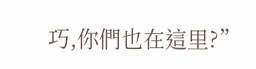巧,你們也在這里?”